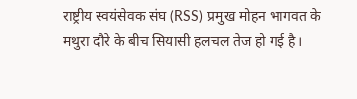राष्ट्रीय स्वयंसेवक संघ (RSS) प्रमुख मोहन भागवत के मथुरा दौरे के बीच सियासी हलचल तेज हो गई है।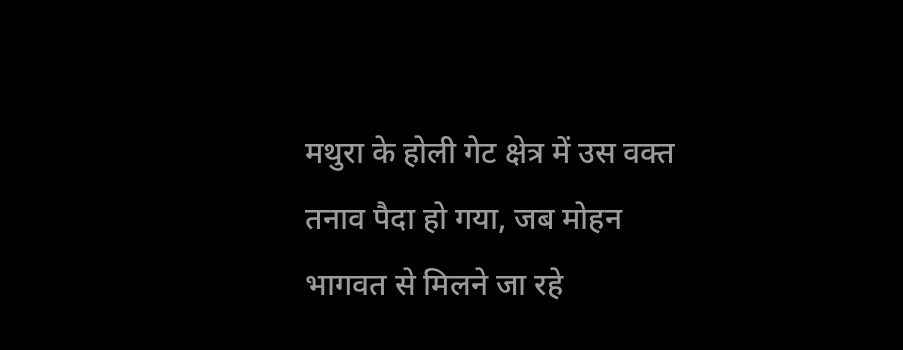मथुरा के होली गेट क्षेत्र में उस वक्त तनाव पैदा हो गया, जब मोहन भागवत से मिलने जा रहे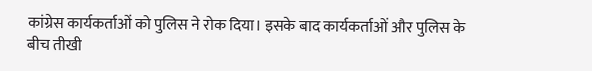कांग्रेस कार्यकर्ताओं को पुलिस ने रोक दिया। इसके बाद कार्यकर्ताओं और पुलिस के बीच तीखी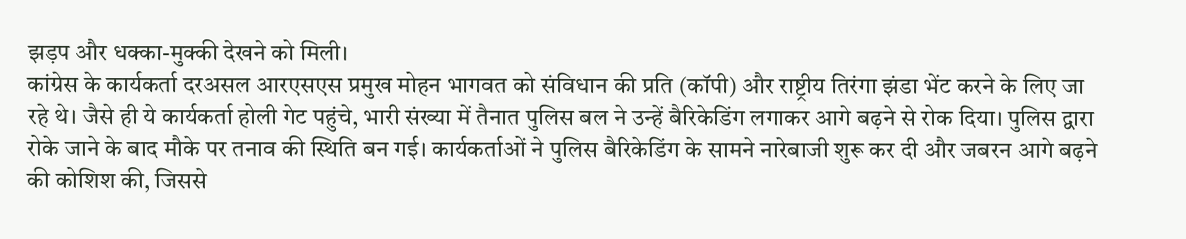झड़प और धक्का-मुक्की देखने को मिली।
कांग्रेस के कार्यकर्ता दरअसल आरएसएस प्रमुख मोहन भागवत को संविधान की प्रति (कॉपी) और राष्ट्रीय तिरंगा झंडा भेंट करने के लिए जा रहे थे। जैसे ही ये कार्यकर्ता होली गेट पहुंचे, भारी संख्या में तैनात पुलिस बल ने उन्हें बैरिकेडिंग लगाकर आगे बढ़ने से रोक दिया। पुलिस द्वारा रोके जाने के बाद मौके पर तनाव की स्थिति बन गई। कार्यकर्ताओं ने पुलिस बैरिकेडिंग के सामने नारेबाजी शुरू कर दी और जबरन आगे बढ़ने की कोशिश की, जिससे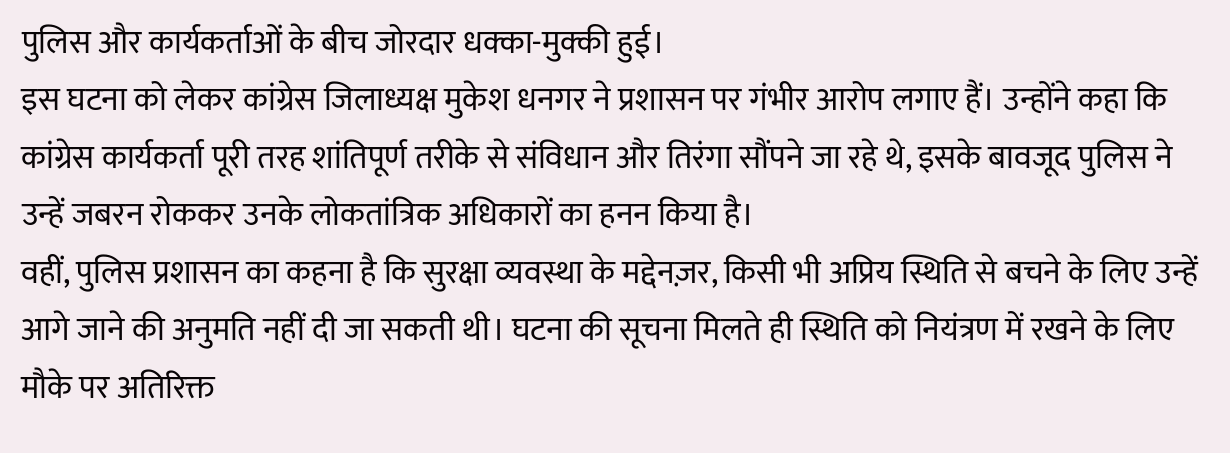पुलिस और कार्यकर्ताओं के बीच जोरदार धक्का-मुक्की हुई।
इस घटना को लेकर कांग्रेस जिलाध्यक्ष मुकेश धनगर ने प्रशासन पर गंभीर आरोप लगाए हैं। उन्होंने कहा कि कांग्रेस कार्यकर्ता पूरी तरह शांतिपूर्ण तरीके से संविधान और तिरंगा सौंपने जा रहे थे, इसके बावजूद पुलिस ने उन्हें जबरन रोककर उनके लोकतांत्रिक अधिकारों का हनन किया है।
वहीं, पुलिस प्रशासन का कहना है कि सुरक्षा व्यवस्था के मद्देनज़र, किसी भी अप्रिय स्थिति से बचने के लिए उन्हें आगे जाने की अनुमति नहीं दी जा सकती थी। घटना की सूचना मिलते ही स्थिति को नियंत्रण में रखने के लिए मौके पर अतिरिक्त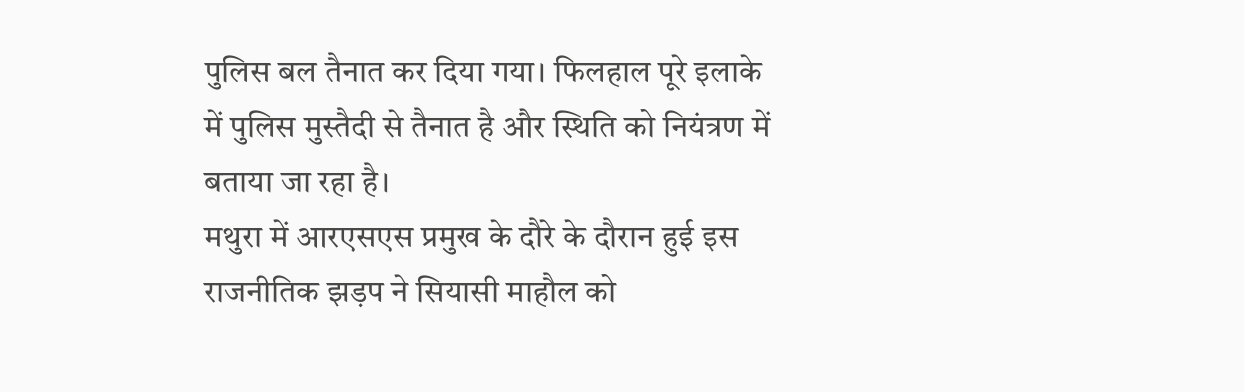पुलिस बल तैनात कर दिया गया। फिलहाल पूरे इलाके में पुलिस मुस्तैदी से तैनात है और स्थिति को नियंत्रण में बताया जा रहा है।
मथुरा में आरएसएस प्रमुख के दौरे के दौरान हुई इस राजनीतिक झड़प ने सियासी माहौल को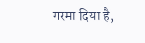गरमा दिया है,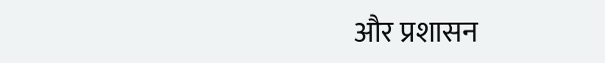और प्रशासन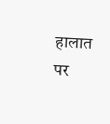हालात पर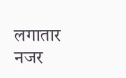लगातार नजर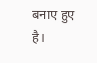बनाए हुए है।